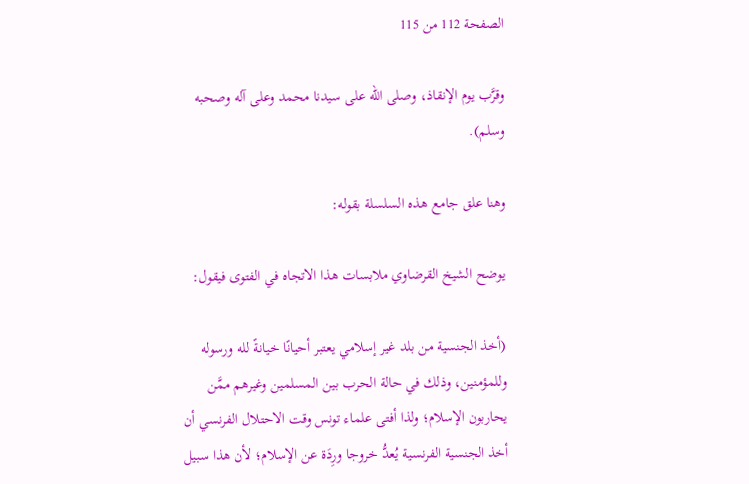الصفحة 112 من 115

وقرَّب يوم الإنقاذ، وصلى الله على سيدنا محمد وعلى آله وصحبه وسلم).

وهنا علق جامع هذه السلسلة بقوله:

يوضح الشيخ القرضاوي ملابسات هذا الاتجاه في الفتوى فيقول:

(أخذ الجنسية من بلد غير إسلامي يعتبر أحيانًا خيانةً لله ورسوله وللمؤمنين، وذلك في حالة الحرب بين المسلمين وغيرهم ممَّن يحاربون الإسلام؛ ولذا أفتى علماء تونس وقت الاحتلال الفرنسي أن أخذ الجنسية الفرنسية يُعدُّ خروجا ورِدَة عن الإسلام؛ لأن هذا سبيل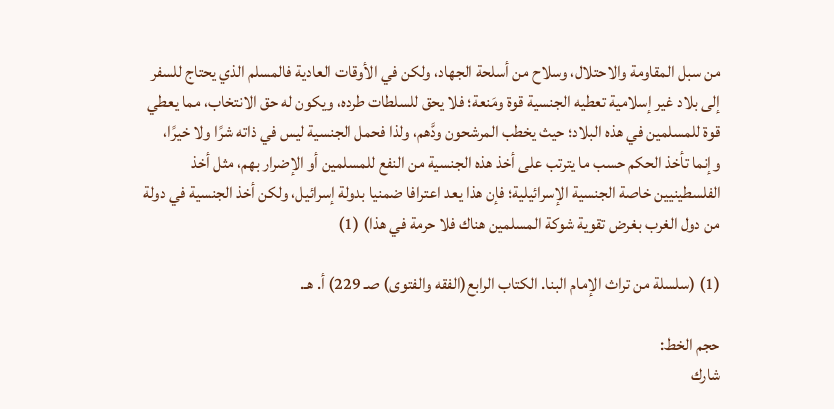من سبل المقاومة والاحتلال، وسلاح من أسلحة الجهاد، ولكن في الأوقات العادية فالمسلم الذي يحتاج للسفر إلى بلاد غير إسلامية تعطيه الجنسية قوة ومَنعة؛ فلا يحق للسلطات طرده، ويكون له حق الانتخاب، مما يعطي قوة للمسلمين في هذه البلاد؛ حيث يخطب المرشحون ودَّهم، ولذا فحمل الجنسية ليس في ذاته شرًا ولا خيرًا، وإنما تأخذ الحكم حسب ما يترتب على أخذ هذه الجنسية من النفع للمسلمين أو الإضرار بهم، مثل أخذ الفلسطينيين خاصة الجنسية الإسرائيلية؛ فإن هذا يعد اعترافا ضمنيا بدولة إسرائيل، ولكن أخذ الجنسية في دولة من دول الغرب بغرض تقوية شوكة المسلمين هناك فلا حرمة في هذا) (1)

(1) (سلسلة من تراث الإمام البنا. الكتاب الرابع(الفقه والفتوى) صـ 229) أ. هـ.

حجم الخط:
شارك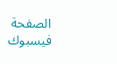الصفحة
فيسبوك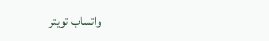واتساب تويتر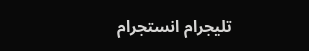تليجرام انستجرام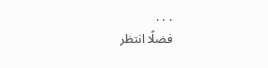. . .
فضلًا انتظر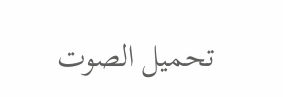تحميل الصوت